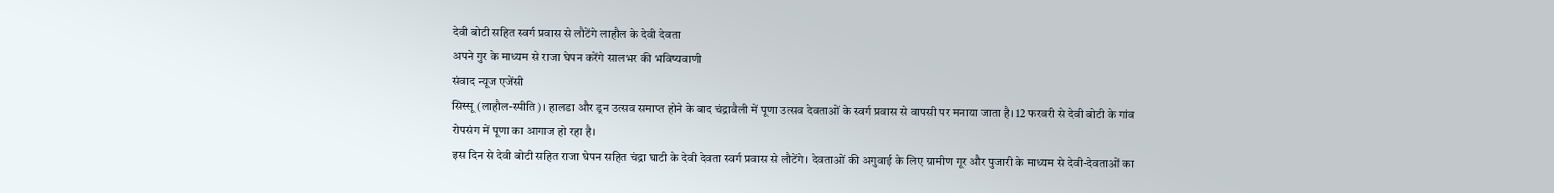देवी बोटी सहित स्वर्ग प्रवास से लौटेंगे लाहौल के देवी देवता
अपने गुर के माध्यम से राजा घेपन करेंगे सालभर की भविष्यवाणी
संवाद न्यूज एजेंसी
सिस्सू (लाहौल-स्पीति)। हालडा और ड्रन उत्सव समाप्त होने के बाद चंद्रावैली में पूणा उत्सव देवताओं के स्वर्ग प्रवास से वापसी पर मनाया जाता है। 12 फरवरी से देवी बोटी के गांव रोपसंग में पूणा का आगाज हो रहा है।
इस दिन से देवी बोटी सहित राजा घेपन सहित चंद्रा घाटी के देवी देवता स्वर्ग प्रवास से लौटेंगे। देवताओं की अगुवाई के लिए ग्रामीण गूर और पुजारी के माध्यम से देवी-देवताओं का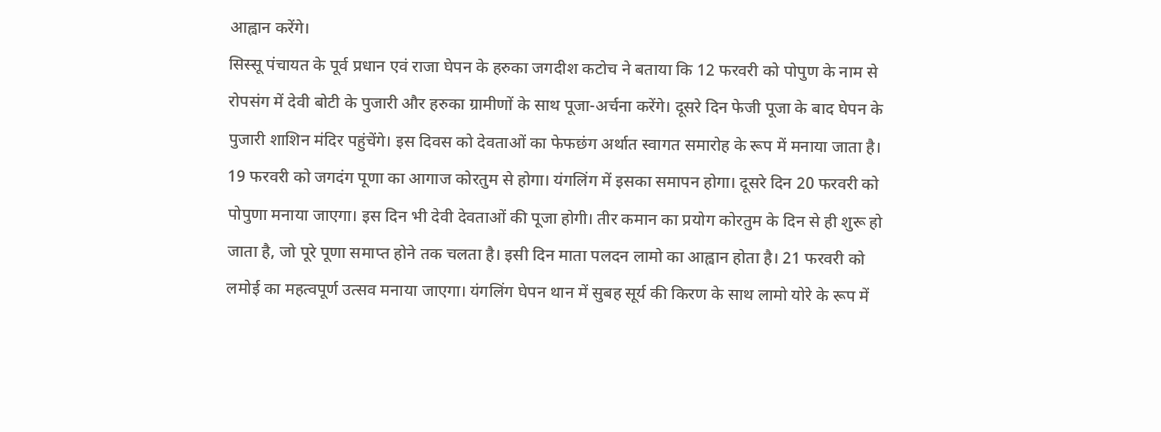आह्वान करेंगे।
सिस्सू पंचायत के पूर्व प्रधान एवं राजा घेपन के हरुका जगदीश कटोच ने बताया कि 12 फरवरी को पोपुण के नाम से रोपसंग में देवी बोटी के पुजारी और हरुका ग्रामीणों के साथ पूजा-अर्चना करेंगे। दूसरे दिन फेजी पूजा के बाद घेपन के पुजारी शाशिन मंदिर पहुंचेंगे। इस दिवस को देवताओं का फेफछंग अर्थात स्वागत समारोह के रूप में मनाया जाता है। 19 फरवरी को जगदंग पूणा का आगाज कोरतुम से होगा। यंगलिंग में इसका समापन होगा। दूसरे दिन 20 फरवरी को पोपुणा मनाया जाएगा। इस दिन भी देवी देवताओं की पूजा होगी। तीर कमान का प्रयोग कोरतुम के दिन से ही शुरू हो जाता है, जो पूरे पूणा समाप्त होने तक चलता है। इसी दिन माता पलदन लामो का आह्वान होता है। 21 फरवरी को लमोई का महत्वपूर्ण उत्सव मनाया जाएगा। यंगलिंग घेपन थान में सुबह सूर्य की किरण के साथ लामो योरे के रूप में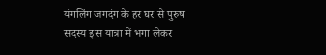यंगलिंग जगदंग के हर घर से पुरुष सदस्य इस यात्रा में भगा लेकर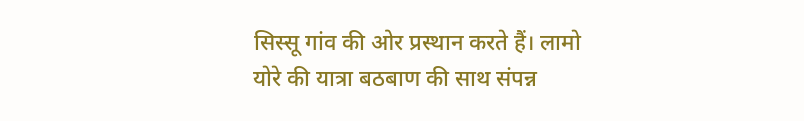सिस्सू गांव की ओर प्रस्थान करते हैं। लामो योरे की यात्रा बठबाण की साथ संपन्न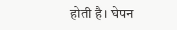होती है। घेपन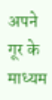अपने गूर के माध्यम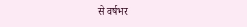से वर्षभर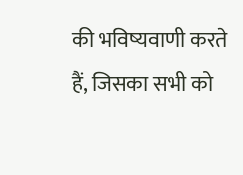की भविष्यवाणी करते हैं, जिसका सभी को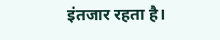इंतजार रहता है।